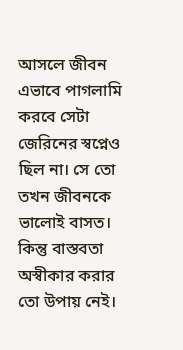আসলে জীবন এভাবে পাগলামি করবে সেটা জেরিনের স্বপ্নেও ছিল না। সে তো তখন জীবনকে ভালোই বাসত। কিন্তু বাস্তবতা অস্বীকার করার তো উপায় নেই।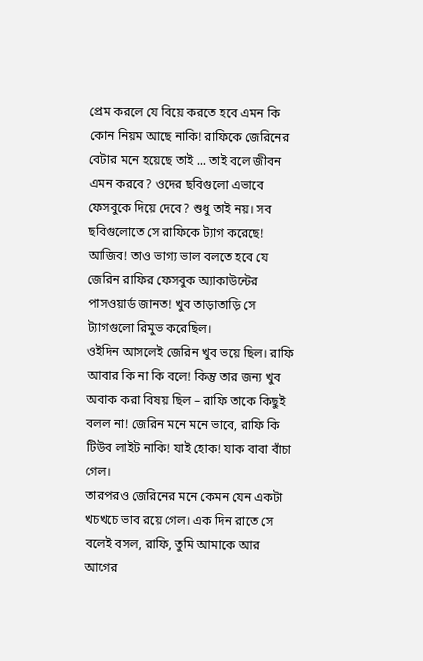প্রেম করলে যে বিয়ে করতে হবে এমন কি কোন নিয়ম আছে নাকি! রাফিকে জেরিনের বেটার মনে হয়েছে তাই ... তাই বলে জীবন এমন করবে? ওদের ছবিগুলো এভাবে ফেসবুকে দিয়ে দেবে? শুধু তাই নয়। সব ছবিগুলোতে সে রাফিকে ট্যাগ করেছে! আজিব! তাও ভাগ্য ভাল বলতে হবে যে জেরিন রাফির ফেসবুক অ্যাকাউন্টের পাসওয়ার্ড জানত! খুব তাড়াতাড়ি সে ট্যাগগুলো রিমুভ করেছিল।
ওইদিন আসলেই জেরিন খুব ভয়ে ছিল। রাফি আবার কি না কি বলে! কিন্তু তার জন্য খুব অবাক করা বিষয় ছিল – রাফি তাকে কিছুই বলল না! জেরিন মনে মনে ভাবে, রাফি কি টিউব লাইট নাকি! যাই হোক! যাক বাবা বাঁচা গেল।
তারপরও জেরিনের মনে কেমন যেন একটা খচখচে ভাব রয়ে গেল। এক দিন রাতে সে বলেই বসল, রাফি, তুমি আমাকে আর আগের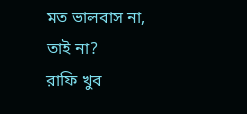মত ভালবাস না, তাই না?
রাফি খুব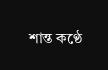শান্ত কণ্ঠে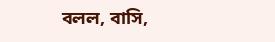বলল, বাসি,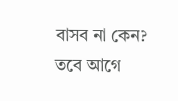বাসব না কেন? তবে আগে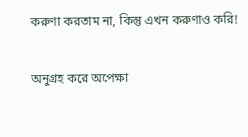করুণা করতাম না, কিন্তু এখন করুণাও করি!

অনুগ্রহ করে অপেক্ষা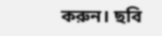করুন। ছবি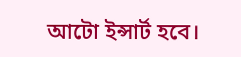আটো ইন্সার্ট হবে।